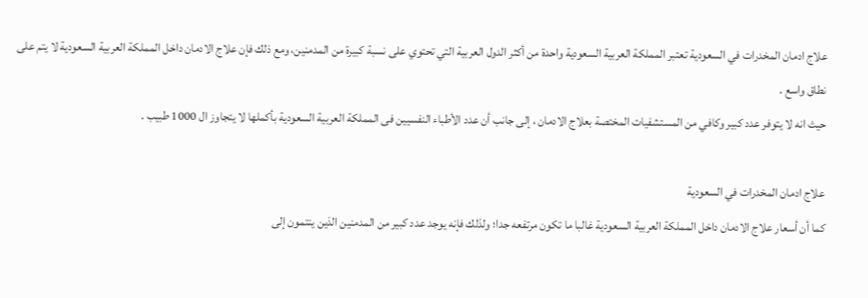علاج ادمان المخدرات في السعودية تعتبر المملكة العربية السعودية واحدة من أكثر الدول العربية التي تحتوي على نسبة كبيرة من المدمنين، ومع ذلك فإن علاج الادمان داخل المملكة العربية السعودية لا يتم على نطاق واسع .
حيث انه لا يتوفر عدد كبير وكافي من المستشفيات المختصة بعلاج الادمان ، إلى جانب أن عدد الأطباء النفسيين فى المملكة العربية السعودية بأكملها لا يتجاوز ال 1000 طبيب .

علاج ادمان المخدرات في السعودية
كما أن أسعار علاج الادمان داخل المملكة العربية السعودية غالبا ما تكون مرتفعه جدا؛ ولذلك فإنه يوجد عدد كبير من المدمنين الذين ينتمون إلى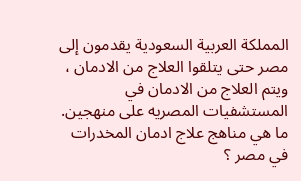المملكة العربية السعودية يقدمون إلى مصر حتى يتلقوا العلاج من الادمان ، ويتم العلاج من الادمان في المستشفيات المصريه على منهجين.
ما هي مناهج علاج ادمان المخدرات في مصر ؟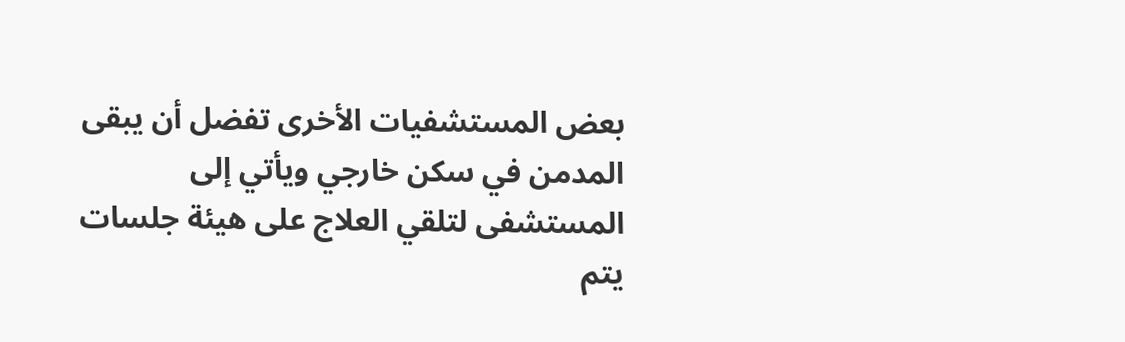بعض المستشفيات الأخرى تفضل أن يبقى المدمن في سكن خارجي ويأتي إلى المستشفى لتلقي العلاج على هيئة جلسات يتم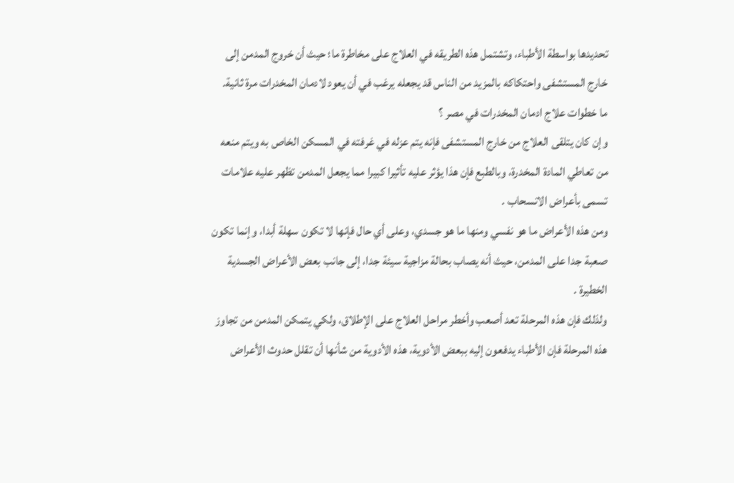تحديدها بواسطة الأطباء، وتشتمل هذه الطريقه في العلاج على مخاطرة ما؛ حيث أن خروج المدمن إلى خارج المستشفى واحتكاكه بالمزيد من الناس قد يجعله يرغب في أن يعود لادمان المخدرات مرة ثانية.
ما خطوات علاج ادمان المخدرات في مصر ؟
وإن كان يتلقى العلاج من خارج المستشفى فإنه يتم عزله في غرفته في المسكن الخاص به ويتم منعه من تعاطي المادة المخدرة، وبالطبع فإن هذا يؤثر عليه تأثيرا كبيرا مما يجعل المدمن تظهر عليه علامات تسمى بأعراض الانسحاب .
ومن هذه الأعراض ما هو نفسي ومنها ما هو جسدي، وعلى أي حال فإنها لا تكون سهلة أبدا، وإنما تكون صعبة جدا على المدمن، حيث أنه يصاب بحالة مزاجية سيئة جدا، إلى جانب بعض الأعراض الجسدية الخطيرة .
ولذلك فإن هذه المرحلة تعد أصعب وأخطر مراحل العلاج على الإطلاق، ولكي يتمكن المدمن من تجاوز هذه المرحلة فإن الأطباء يدفعون إليه ببعض الأدوية، هذه الأدوية من شأنها أن تقلل حدوث الأعراض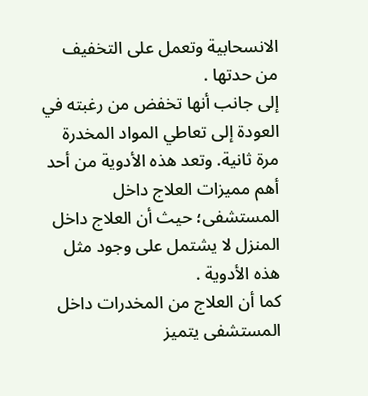الانسحابية وتعمل على التخفيف من حدتها .
إلى جانب أنها تخفض من رغبته في العودة إلى تعاطي المواد المخدرة مرة ثانية. وتعد هذه الأدوية من أحد أهم مميزات العلاج داخل المستشفى؛ حيث أن العلاج داخل المنزل لا يشتمل على وجود مثل هذه الأدوية .
كما أن العلاج من المخدرات داخل المستشفى يتميز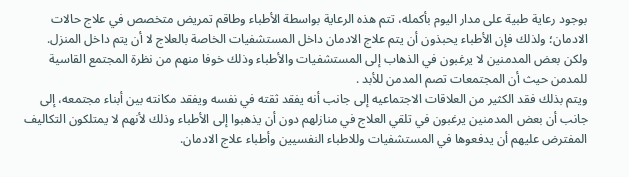بوجود رعاية طبية على مدار اليوم بأكمله، تتم هذه الرعاية بواسطة الأطباء وطاقم تمريض متخصص في علاج حالات الادمان؛ ولذلك فإن الأطباء يحبذون أن يتم علاج الادمان داخل المستشفيات الخاصة بالعلاج لا أن يتم داخل المنزل.
ولكن بعض المدمنين لا يرغبون في الذهاب إلى المستشفيات والأطباء وذلك خوفا منهم من نظرة المجتمع القاسية للمدمن حيث أن المجتمعات تصم المدمن للأبد .
ويتم بذلك فقد الكثير من العلاقات الاجتماعيه إلى جانب أنه يفقد ثقته في نفسه ويفقد مكانته بين أبناء مجتمعه، إلى جانب أن بعض المدمنين يرغبون في تلقي العلاج في منازلهم دون أن يذهبوا إلى الأطباء وذلك لأنهم لا يمتلكون التكاليف المفترض عليهم أن يدفعوها في المستشفيات وللاطباء النفسيين وأطباء علاج الادمان.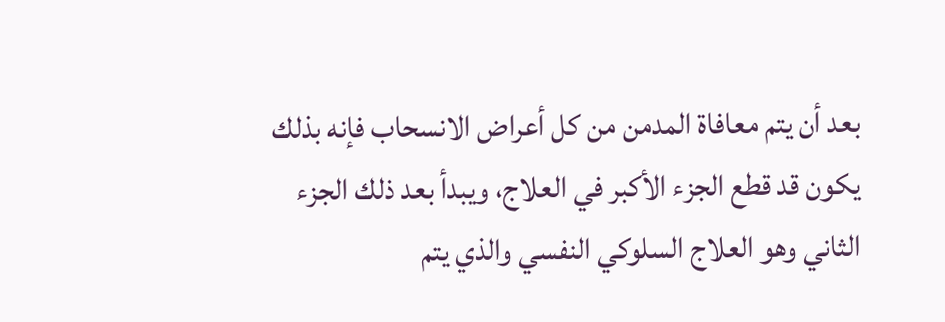بعد أن يتم معافاة المدمن من كل أعراض الانسحاب فإنه بذلك يكون قد قطع الجزء الأكبر في العلاج، ويبدأ بعد ذلك الجزء الثاني وهو العلاج السلوكي النفسي والذي يتم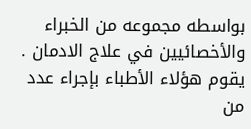بواسطه مجموعه من الخبراء والأخصائيين في علاج الادمان .
يقوم هؤلاء الأطباء بإجراء عدد من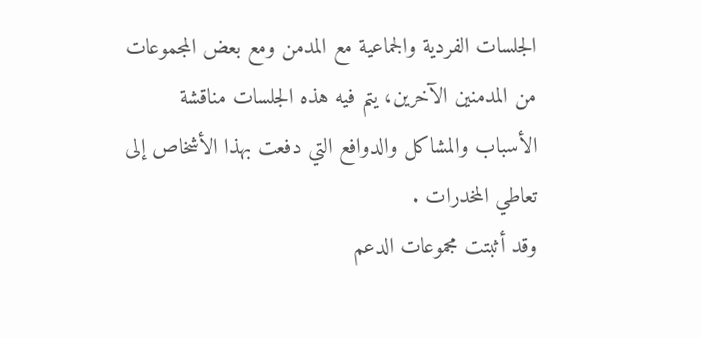الجلسات الفردية والجماعية مع المدمن ومع بعض المجموعات من المدمنين الآخرين، يتم فيه هذه الجلسات مناقشة الأسباب والمشاكل والدوافع التي دفعت بهذا الأشخاص إلى تعاطي المخدرات .
وقد أثبتت مجموعات الدعم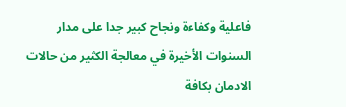فاعلية وكفاءة ونجاح كبير جدا على مدار السنوات الأخيرة في معالجة الكثير من حالات الادمان بكافة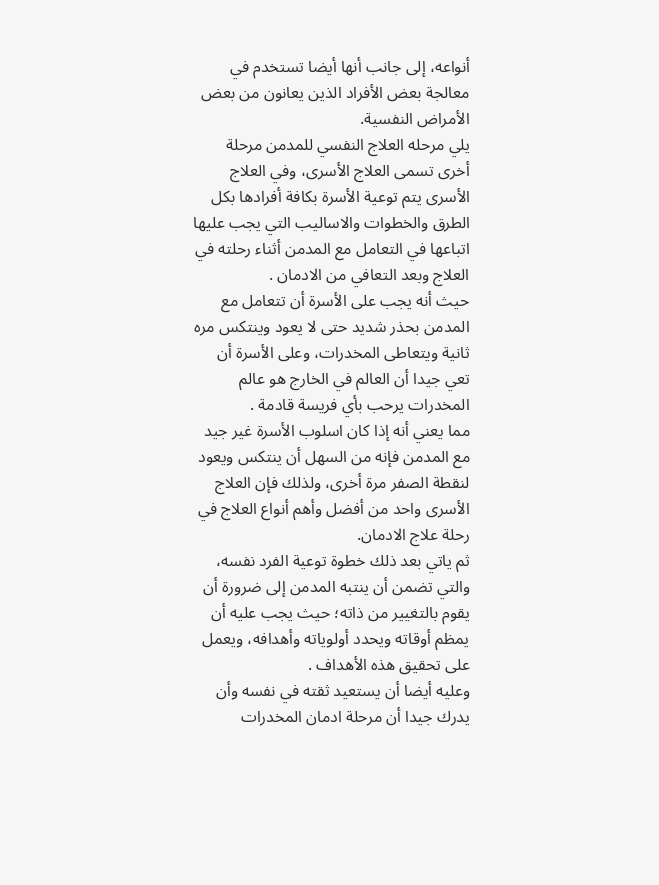أنواعه، إلى جانب أنها أيضا تستخدم في معالجة بعض الأفراد الذين يعانون من بعض الأمراض النفسية.
يلي مرحله العلاج النفسي للمدمن مرحلة أخرى تسمى العلاج الأسرى، وفي العلاج الأسرى يتم توعية الأسرة بكافة أفرادها بكل الطرق والخطوات والاساليب التي يجب عليها اتباعها في التعامل مع المدمن أثناء رحلته في العلاج وبعد التعافي من الادمان .
حيث أنه يجب على الأسرة أن تتعامل مع المدمن بحذر شديد حتى لا يعود وينتكس مره ثانية ويتعاطى المخدرات، وعلى الأسرة أن تعي جيدا أن العالم في الخارج هو عالم المخدرات يرحب بأي فريسة قادمة .
مما يعني أنه إذا كان اسلوب الأسرة غير جيد مع المدمن فإنه من السهل أن ينتكس ويعود لنقطة الصفر مرة أخرى، ولذلك فإن العلاج الأسرى واحد من أفضل وأهم أنواع العلاج في رحلة علاج الادمان.
ثم ياتي بعد ذلك خطوة توعية الفرد نفسه، والتي تضمن أن ينتبه المدمن إلى ضرورة أن يقوم بالتغيير من ذاته؛ حيث يجب عليه أن يمظم أوقاته ويحدد أولوياته وأهدافه، ويعمل على تحقيق هذه الأهداف .
وعليه أيضا أن يستعيد ثقته في نفسه وأن يدرك جيدا أن مرحلة ادمان المخدرات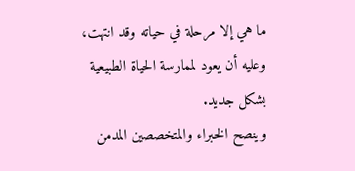ما هي إلا مرحلة في حياته وقد انتهت، وعليه أن يعود لممارسة الحياة الطبيعية بشكل جديد.
وينصح الخبراء والمتخصصين المدمن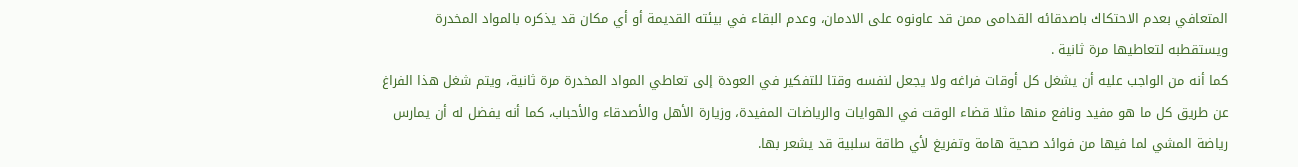المتعافي بعدم الاحتكاك باصدقائه القدامى ممن قد عاونوه على الادمان، وعدم البقاء في بيئته القديمة أو أي مكان قد يذكره بالمواد المخدرة ويستقطبه لتعاطيها مرة ثانية .
كما أنه من الواجب عليه أن يشغل كل أوقات فراغه ولا يجعل لنفسه وقتا للتفكير في العودة إلى تعاطي المواد المخدرة مرة ثانية، ويتم شغل هذا الفراغ عن طريق كل ما هو مفيد ونافع منها مثلا قضاء الوقت في الهوايات والرياضات المفيدة، وزيارة الأهل والأصدقاء والأحباب، كما أنه يفضل له أن يمارس رياضة المشي لما فيها من فوائد صحية هامة وتفريغ لأي طاقة سلبية قد يشعر بها.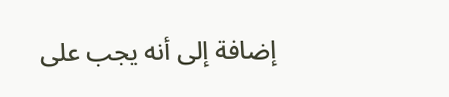إضافة إلى أنه يجب على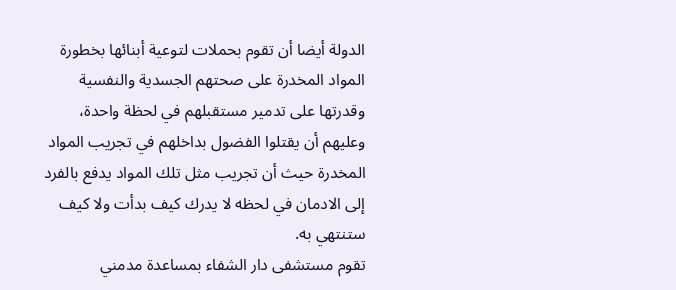الدولة أيضا أن تقوم بحملات لتوعية أبنائها بخطورة المواد المخدرة على صحتهم الجسدية والنفسية وقدرتها على تدمير مستقبلهم في لحظة واحدة، وعليهم أن يقتلوا الفضول بداخلهم في تجريب المواد المخدرة حيث أن تجريب مثل تلك المواد يدفع بالفرد إلى الادمان في لحظه لا يدرك كيف بدأت ولا كيف ستنتهي به.
تقوم مستشفى دار الشفاء بمساعدة مدمني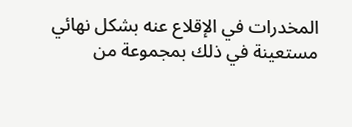المخدرات في الإقلاع عنه بشكل نهائي مستعينة في ذلك بمجموعة من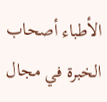الأطباء أصحاب الخبرة في مجال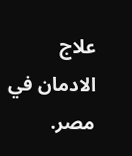علاج الادمان في مصر.